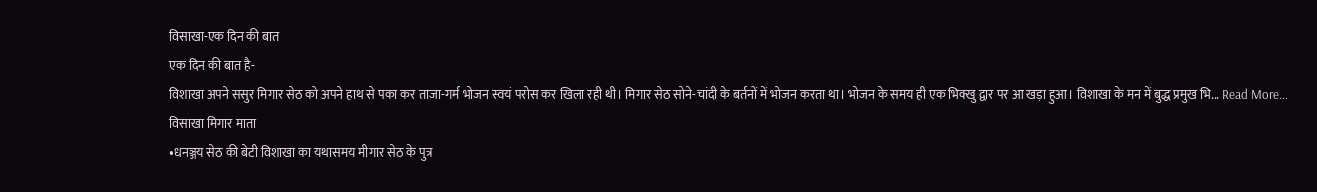विसाखा-एक दिन की बात
एक दिन की बात है-
विशाखा अपने ससुर मिगार सेठ को अपने हाथ से पका कर ताजा-गर्म भोजन स्वयं परोस कर खिला रही थी। मिगार सेठ सोने-चांदी के बर्तनों में भोजन करता था। भोजन के समय ही एक भिक्खु द्वार पर आ खड़ा हुआ। विशाखा के मन में बुद्ध प्रमुख भि... Read More...
विसाखा मिगार माता
•धनञ्जय सेठ की बेटी विशाखा का यथासमय मीगार सेठ के पुत्र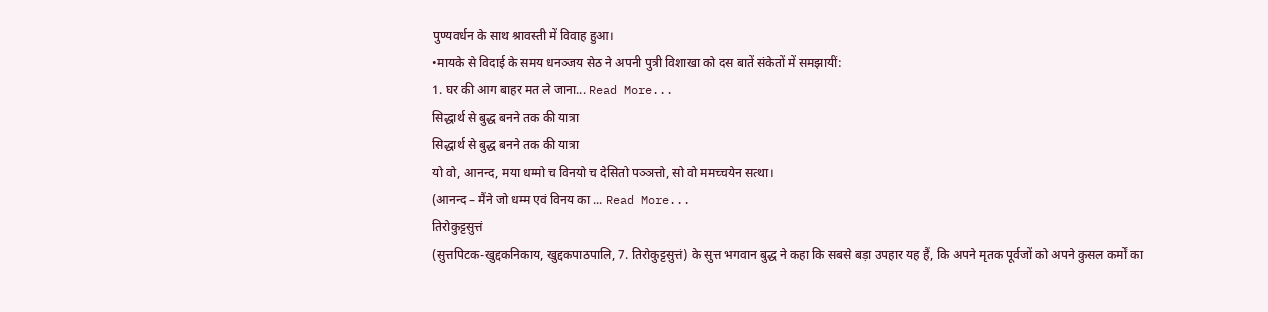पुण्यवर्धन के साथ श्रावस्ती में विवाह हुआ।
•मायके से विदाई के समय धनञ्जय सेठ ने अपनी पुत्री विशाखा को दस बातें संकेतों में समझायीं:
1. घर की आग बाहर मत ले जाना... Read More...
सिद्धार्थ से बुद्ध बनने तक की यात्रा
सिद्धार्थ से बुद्ध बनने तक की यात्रा
यो वो, आनन्द, मया धम्मो च विनयो च देसितो पञ्ञत्तो, सो वो ममच्चयेन सत्था।
(आनन्द – मैंने जो धम्म एवं विनय का ... Read More...
तिरोकुट्टसुत्तं
(सुत्तपिटक-खुद्दकनिकाय, खुद्दकपाठपालि, 7. तिरोकुट्टसुत्तं) के सुत्त भगवान बुद्ध ने कहा कि सबसे बड़ा उपहार यह हैं, कि अपने मृतक पूर्वजों को अपने कुसल कर्मों का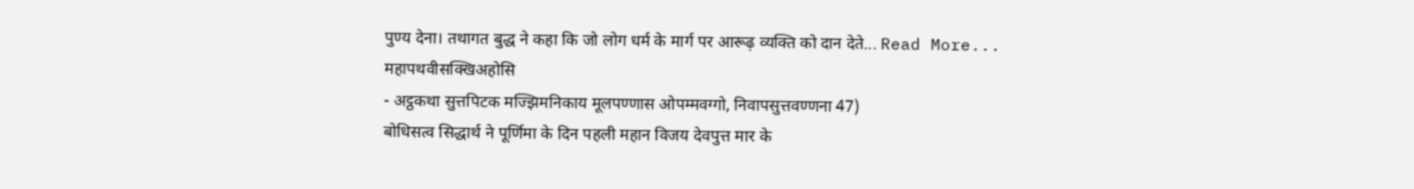पुण्य देना। तथागत बुद्ध ने कहा कि जो लोग धर्म के मार्ग पर आरूढ़ व्यक्ति को दान देते... Read More...
महापथवीसक्खिअहोसि
- अट्ठकथा सुत्तपिटक मज्झिमनिकाय मूलपण्णास ओपम्मवग्गो, निवापसुत्तवण्णना 47)
बोधिसत्व सिद्धार्थ ने पूर्णिमा के दिन पहली महान विजय देवपुत्त मार के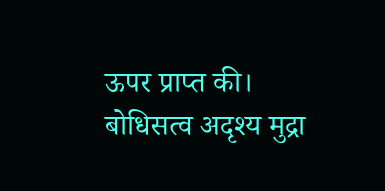ऊपर प्राप्त की। बोधिसत्व अदृश्य मुद्रा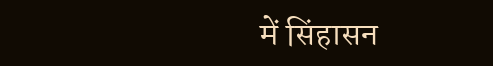में सिंहासन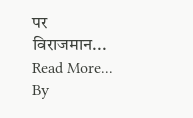पर विराजमान... Read More...
By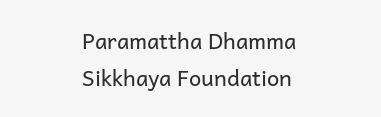Paramattha Dhamma Sikkhaya Foundation